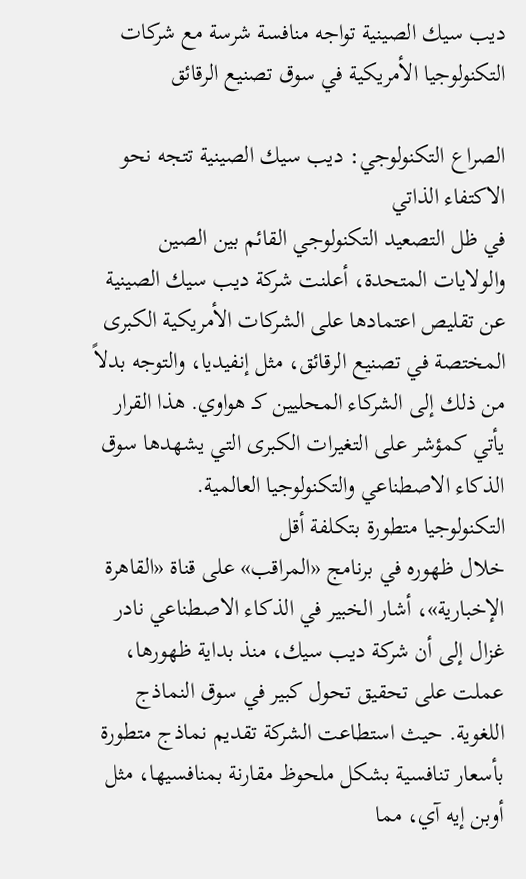ديب سيك الصينية تواجه منافسة شرسة مع شركات التكنولوجيا الأمريكية في سوق تصنيع الرقائق

الصراع التكنولوجي: ديب سيك الصينية تتجه نحو الاكتفاء الذاتي
في ظل التصعيد التكنولوجي القائم بين الصين والولايات المتحدة، أعلنت شركة ديب سيك الصينية عن تقليص اعتمادها على الشركات الأمريكية الكبرى المختصة في تصنيع الرقائق، مثل إنفيديا، والتوجه بدلاً من ذلك إلى الشركاء المحليين كـ هواوي. هذا القرار يأتي كمؤشر على التغيرات الكبرى التي يشهدها سوق الذكاء الاصطناعي والتكنولوجيا العالمية.
التكنولوجيا متطورة بتكلفة أقل
خلال ظهوره في برنامج «المراقب» على قناة «القاهرة الإخبارية»، أشار الخبير في الذكاء الاصطناعي نادر غزال إلى أن شركة ديب سيك، منذ بداية ظهورها، عملت على تحقيق تحول كبير في سوق النماذج اللغوية. حيث استطاعت الشركة تقديم نماذج متطورة بأسعار تنافسية بشكل ملحوظ مقارنة بمنافسيها، مثل أوبن إيه آي، مما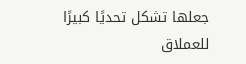جعلها تشكل تحديًا كبيرًا للعملاق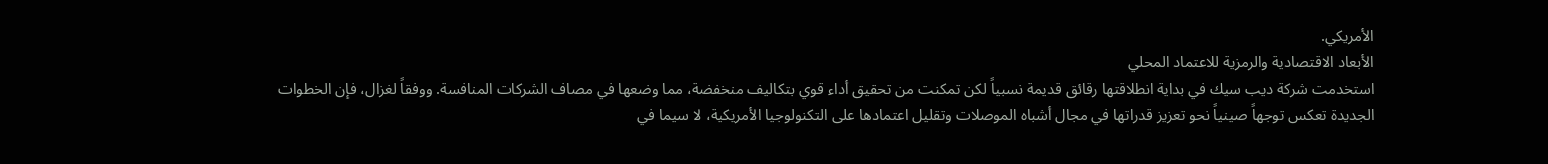الأمريكي.
الأبعاد الاقتصادية والرمزية للاعتماد المحلي
استخدمت شركة ديب سيك في بداية انطلاقتها رقائق قديمة نسبياً لكن تمكنت من تحقيق أداء قوي بتكاليف منخفضة، مما وضعها في مصاف الشركات المنافسة. ووفقاً لغزال، فإن الخطوات الجديدة تعكس توجهاً صينياً نحو تعزيز قدراتها في مجال أشباه الموصلات وتقليل اعتمادها على التكنولوجيا الأمريكية، لا سيما في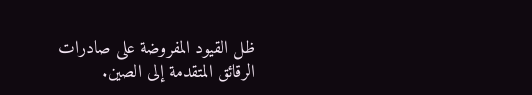ظل القيود المفروضة على صادرات الرقائق المتقدمة إلى الصين.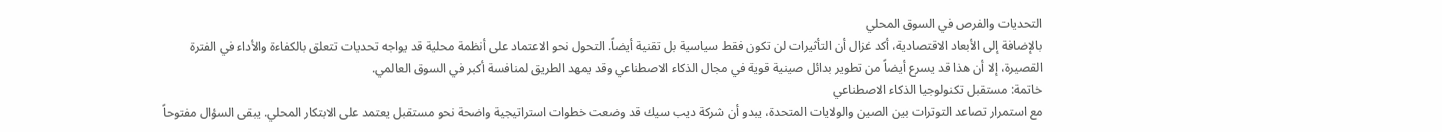التحديات والفرص في السوق المحلي
بالإضافة إلى الأبعاد الاقتصادية، أكد غزال أن التأثيرات لن تكون فقط سياسية بل تقنية أيضاً. التحول نحو الاعتماد على أنظمة محلية قد يواجه تحديات تتعلق بالكفاءة والأداء في الفترة القصيرة، إلا أن هذا قد يسرع أيضاً من تطوير بدائل صينية قوية في مجال الذكاء الاصطناعي وقد يمهد الطريق لمنافسة أكبر في السوق العالمي.
خاتمة: مستقبل تكنولوجيا الذكاء الاصطناعي
مع استمرار تصاعد التوترات بين الصين والولايات المتحدة، يبدو أن شركة ديب سيك قد وضعت خطوات استراتيجية واضحة نحو مستقبل يعتمد على الابتكار المحلي. يبقى السؤال مفتوحاً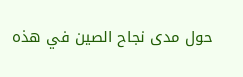حول مدى نجاح الصين في هذه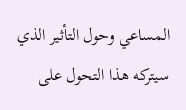المساعي وحول التأثير الذي سيتركه هذا التحول على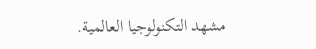مشهد التكنولوجيا العالمية.